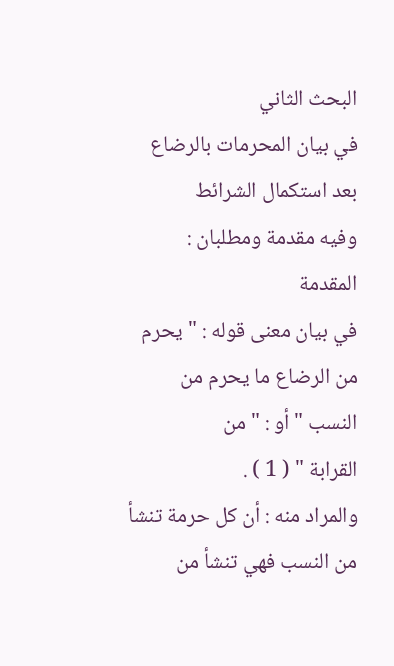البحث الثاني
في بيان المحرمات بالرضاع بعد استكمال الشرائط
وفيه مقدمة ومطلبان :
المقدمة
في بيان معنى قوله : " يحرم من الرضاع ما يحرم من النسب " أو : " من
القرابة " ( 1 ) .
والمراد منه : أن كل حرمة تنشأ من النسب فهي تنشأ من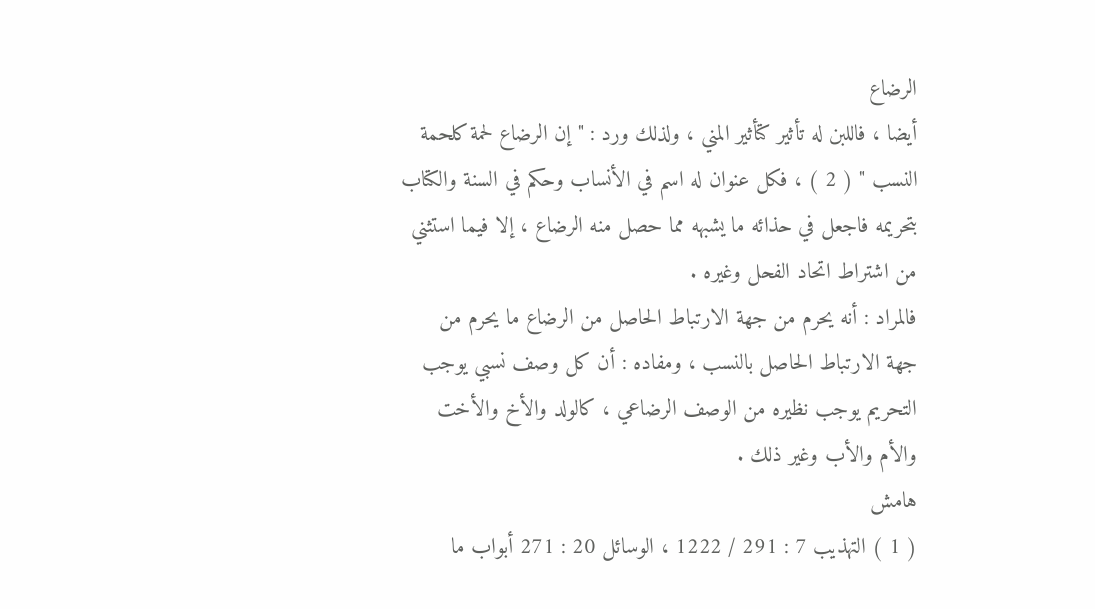الرضاع
أيضا ، فاللبن له تأثير كتأثير المني ، ولذلك ورد : " إن الرضاع لحمة كلحمة
النسب " ( 2 ) ، فكل عنوان له اسم في الأنساب وحكم في السنة والكتاب
بتحريمه فاجعل في حذائه ما يشبهه مما حصل منه الرضاع ، إلا فيما استثني
من اشتراط اتحاد الفحل وغيره .
فالمراد : أنه يحرم من جهة الارتباط الحاصل من الرضاع ما يحرم من
جهة الارتباط الحاصل بالنسب ، ومفاده : أن كل وصف نسبي يوجب
التحريم يوجب نظيره من الوصف الرضاعي ، كالولد والأخ والأخت
والأم والأب وغير ذلك .
هامش
( 1 ) التهذيب 7 : 291 / 1222 ، الوسائل 20 : 271 أبواب ما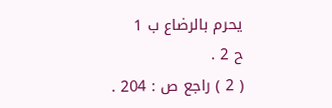يحرم بالرضاع ب 1
ح 2 .
( 2 ) راجع ص : 204 .